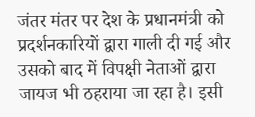जंतर मंतर पर देश के प्रधानमंत्री को प्रदर्शनकारियों द्वारा गाली दी गई और उसको बाद में विपक्षी नेताओं द्वारा जायज भी ठहराया जा रहा है। इसी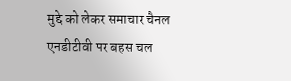मुद्दे को लेकर समाचार चैनल एनडीटीवी पर बहस चल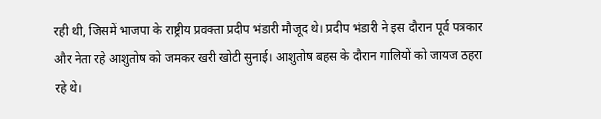रही थी, जिसमें भाजपा के राष्ट्रीय प्रवक्ता प्रदीप भंडारी मौजूद थे। प्रदीप भंडारी ने इस दौरान पूर्व पत्रकार और नेता रहे आशुतोष को जमकर खरी खोटी सुनाई। आशुतोष बहस के दौरान गालियों को जायज ठहरा रहे थे।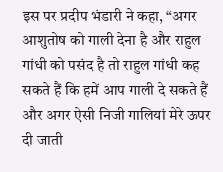इस पर प्रदीप भंडारी ने कहा, “अगर आशुतोष को गाली देना है और राहुल गांधी को पसंद है तो राहुल गांधी कह सकते हैं कि हमें आप गाली दे सकते हैं और अगर ऐसी निजी गालियां मेरे ऊपर दी जाती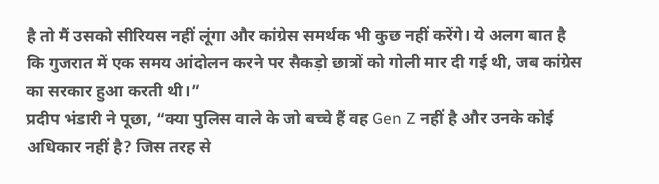है तो मैं उसको सीरियस नहीं लूंगा और कांग्रेस समर्थक भी कुछ नहीं करेंगे। ये अलग बात है कि गुजरात में एक समय आंदोलन करने पर सैकड़ो छात्रों को गोली मार दी गई थी, जब कांग्रेस का सरकार हुआ करती थी।”
प्रदीप भंडारी ने पूछा, “क्या पुलिस वाले के जो बच्चे हैं वह Gen Z नहीं है और उनके कोई अधिकार नहीं है? जिस तरह से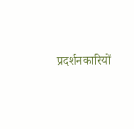प्रदर्शनकारियों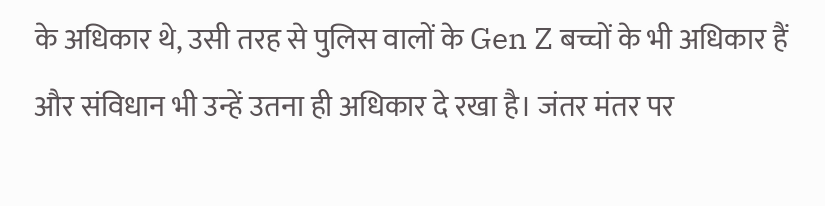के अधिकार थे, उसी तरह से पुलिस वालों के Gen Z बच्चों के भी अधिकार हैं और संविधान भी उन्हें उतना ही अधिकार दे रखा है। जंतर मंतर पर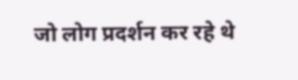जो लोग प्रदर्शन कर रहे थे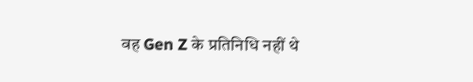वह Gen Z के प्रतिनिधि नहीं थे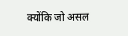क्योंकि जो असल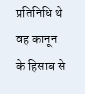प्रतिनिधि थे वह कानून के हिसाब से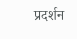प्रदर्शन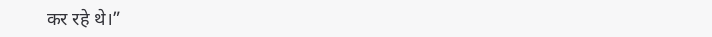कर रहे थे।”